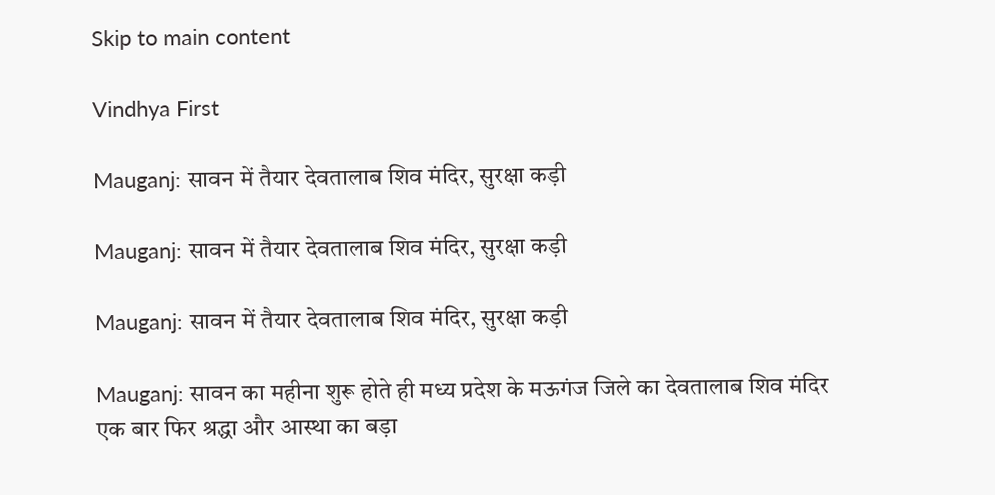Skip to main content

Vindhya First

Mauganj: सावन में तैयार देवतालाब शिव मंदिर, सुरक्षा कड़ी

Mauganj: सावन में तैयार देवतालाब शिव मंदिर, सुरक्षा कड़ी

Mauganj: सावन में तैयार देवतालाब शिव मंदिर, सुरक्षा कड़ी

Mauganj: सावन का महीना शुरू होते ही मध्य प्रदेश के मऊगंज जिले का देवतालाब शिव मंदिर एक बार फिर श्रद्धा और आस्था का बड़ा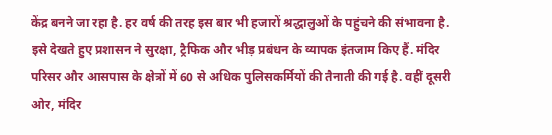केंद्र बनने जा रहा है. हर वर्ष की तरह इस बार भी हजारों श्रद्धालुओं के पहुंचने की संभावना है. इसे देखते हुए प्रशासन ने सुरक्षा, ट्रैफिक और भीड़ प्रबंधन के व्यापक इंतजाम किए हैं. मंदिर परिसर और आसपास के क्षेत्रों में 60 से अधिक पुलिसकर्मियों की तैनाती की गई है. वहीं दूसरी ओर, मंदिर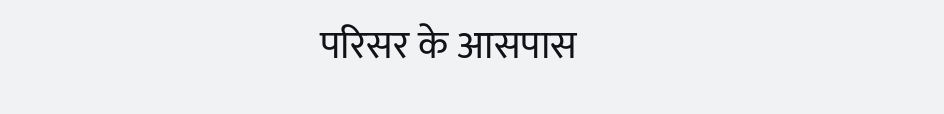परिसर के आसपास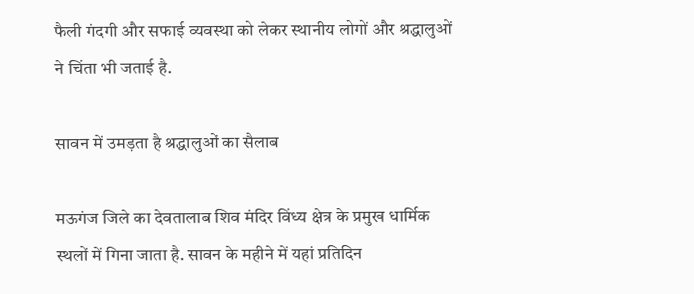फैली गंदगी और सफाई व्यवस्था को लेकर स्थानीय लोगों और श्रद्धालुओं ने चिंता भी जताई है.

सावन में उमड़ता है श्रद्धालुओं का सैलाब

मऊगंज जिले का देवतालाब शिव मंदिर विंध्य क्षेत्र के प्रमुख धार्मिक स्थलों में गिना जाता है. सावन के महीने में यहां प्रतिदिन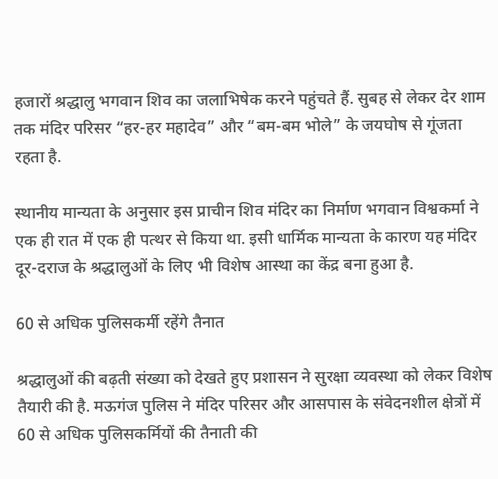हजारों श्रद्धालु भगवान शिव का जलाभिषेक करने पहुंचते हैं. सुबह से लेकर देर शाम तक मंदिर परिसर “हर-हर महादेव” और “बम-बम भोले” के जयघोष से गूंजता रहता है.

स्थानीय मान्यता के अनुसार इस प्राचीन शिव मंदिर का निर्माण भगवान विश्वकर्मा ने एक ही रात में एक ही पत्थर से किया था. इसी धार्मिक मान्यता के कारण यह मंदिर दूर-दराज के श्रद्धालुओं के लिए भी विशेष आस्था का केंद्र बना हुआ है.

60 से अधिक पुलिसकर्मी रहेंगे तैनात

श्रद्धालुओं की बढ़ती संख्या को देखते हुए प्रशासन ने सुरक्षा व्यवस्था को लेकर विशेष तैयारी की है. मऊगंज पुलिस ने मंदिर परिसर और आसपास के संवेदनशील क्षेत्रों में 60 से अधिक पुलिसकर्मियों की तैनाती की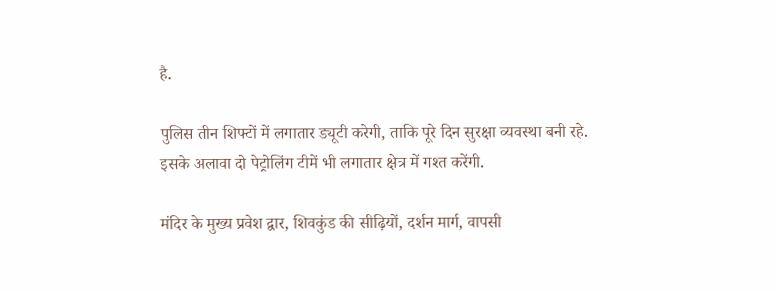है.

पुलिस तीन शिफ्टों में लगातार ड्यूटी करेगी, ताकि पूरे दिन सुरक्षा व्यवस्था बनी रहे. इसके अलावा दो पेट्रोलिंग टीमें भी लगातार क्षेत्र में गश्त करेंगी.

मंदिर के मुख्य प्रवेश द्वार, शिवकुंड की सीढ़ियों, दर्शन मार्ग, वापसी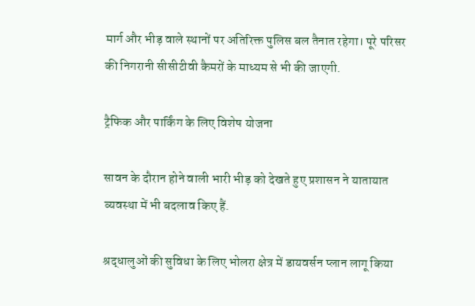मार्ग और भीड़ वाले स्थानों पर अतिरिक्त पुलिस बल तैनात रहेगा। पूरे परिसर की निगरानी सीसीटीवी कैमरों के माध्यम से भी की जाएगी.

ट्रैफिक और पार्किंग के लिए विशेष योजना

सावन के दौरान होने वाली भारी भीड़ को देखते हुए प्रशासन ने यातायात व्यवस्था में भी बदलाव किए हैं.

श्रद्धालुओं की सुविधा के लिए भोलरा क्षेत्र में डायवर्सन प्लान लागू किया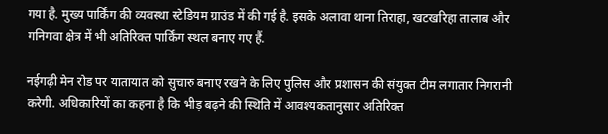गया है. मुख्य पार्किंग की व्यवस्था स्टेडियम ग्राउंड में की गई है. इसके अलावा थाना तिराहा, खटखरिहा तालाब और गनिगवा क्षेत्र में भी अतिरिक्त पार्किंग स्थल बनाए गए हैं.

नईगढ़ी मेन रोड पर यातायात को सुचारु बनाए रखने के लिए पुलिस और प्रशासन की संयुक्त टीम लगातार निगरानी करेगी. अधिकारियों का कहना है कि भीड़ बढ़ने की स्थिति में आवश्यकतानुसार अतिरिक्त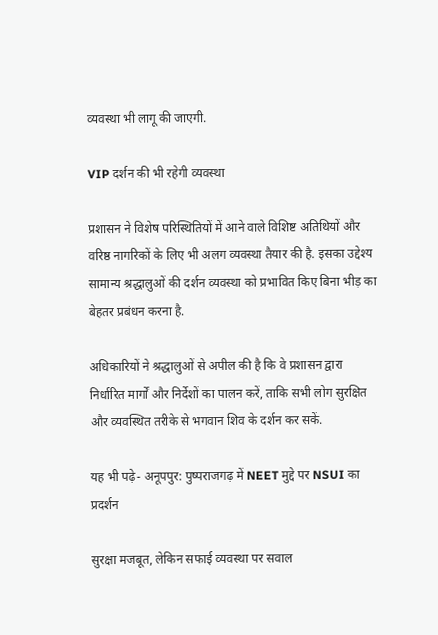व्यवस्था भी लागू की जाएगी.

VIP दर्शन की भी रहेगी व्यवस्था

प्रशासन ने विशेष परिस्थितियों में आने वाले विशिष्ट अतिथियों और वरिष्ठ नागरिकों के लिए भी अलग व्यवस्था तैयार की है. इसका उद्देश्य सामान्य श्रद्धालुओं की दर्शन व्यवस्था को प्रभावित किए बिना भीड़ का बेहतर प्रबंधन करना है.

अधिकारियों ने श्रद्धालुओं से अपील की है कि वे प्रशासन द्वारा निर्धारित मार्गों और निर्देशों का पालन करें, ताकि सभी लोग सुरक्षित और व्यवस्थित तरीके से भगवान शिव के दर्शन कर सकें.

यह भी पढ़े- अनूपपुर: पुष्पराजगढ़ में NEET मुद्दे पर NSUI का प्रदर्शन

सुरक्षा मजबूत, लेकिन सफाई व्यवस्था पर सवाल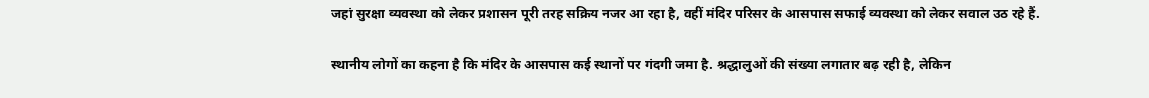जहां सुरक्षा व्यवस्था को लेकर प्रशासन पूरी तरह सक्रिय नजर आ रहा है, वहीं मंदिर परिसर के आसपास सफाई व्यवस्था को लेकर सवाल उठ रहे हैं.

स्थानीय लोगों का कहना है कि मंदिर के आसपास कई स्थानों पर गंदगी जमा है. श्रद्धालुओं की संख्या लगातार बढ़ रही है, लेकिन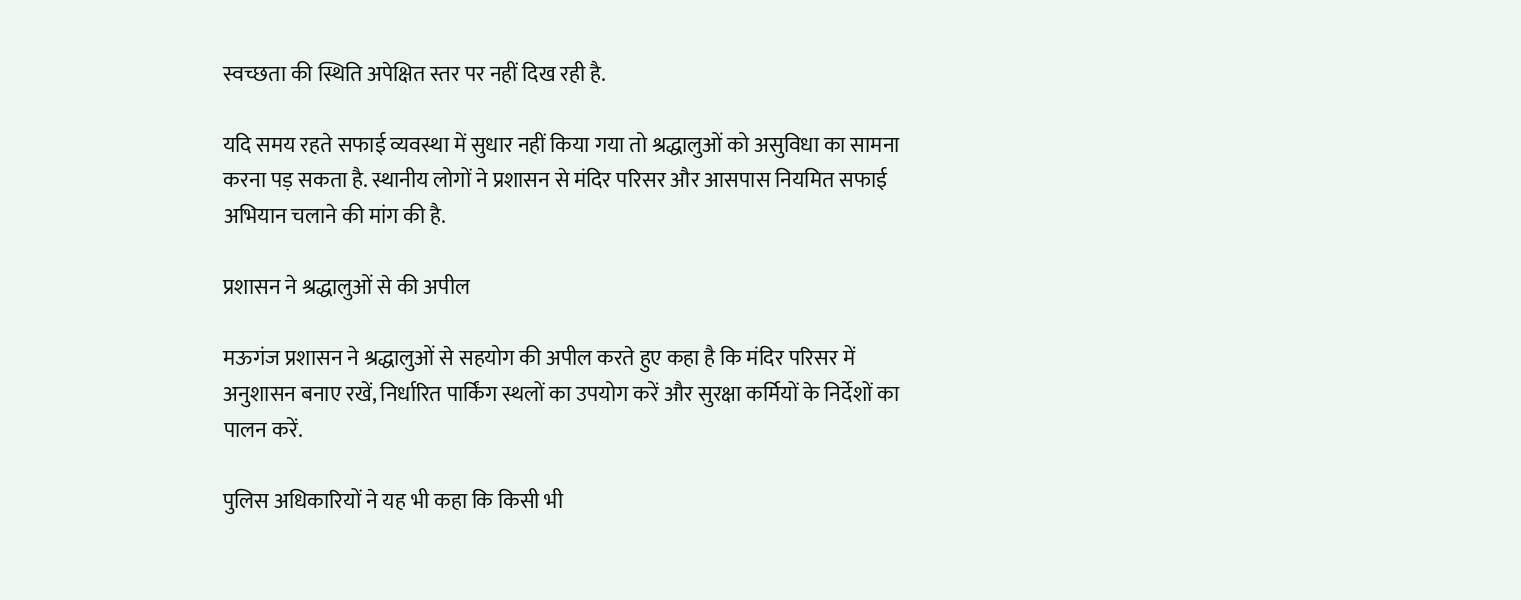स्वच्छता की स्थिति अपेक्षित स्तर पर नहीं दिख रही है.

यदि समय रहते सफाई व्यवस्था में सुधार नहीं किया गया तो श्रद्धालुओं को असुविधा का सामना करना पड़ सकता है. स्थानीय लोगों ने प्रशासन से मंदिर परिसर और आसपास नियमित सफाई अभियान चलाने की मांग की है.

प्रशासन ने श्रद्धालुओं से की अपील

मऊगंज प्रशासन ने श्रद्धालुओं से सहयोग की अपील करते हुए कहा है कि मंदिर परिसर में अनुशासन बनाए रखें, निर्धारित पार्किंग स्थलों का उपयोग करें और सुरक्षा कर्मियों के निर्देशों का पालन करें.

पुलिस अधिकारियों ने यह भी कहा कि किसी भी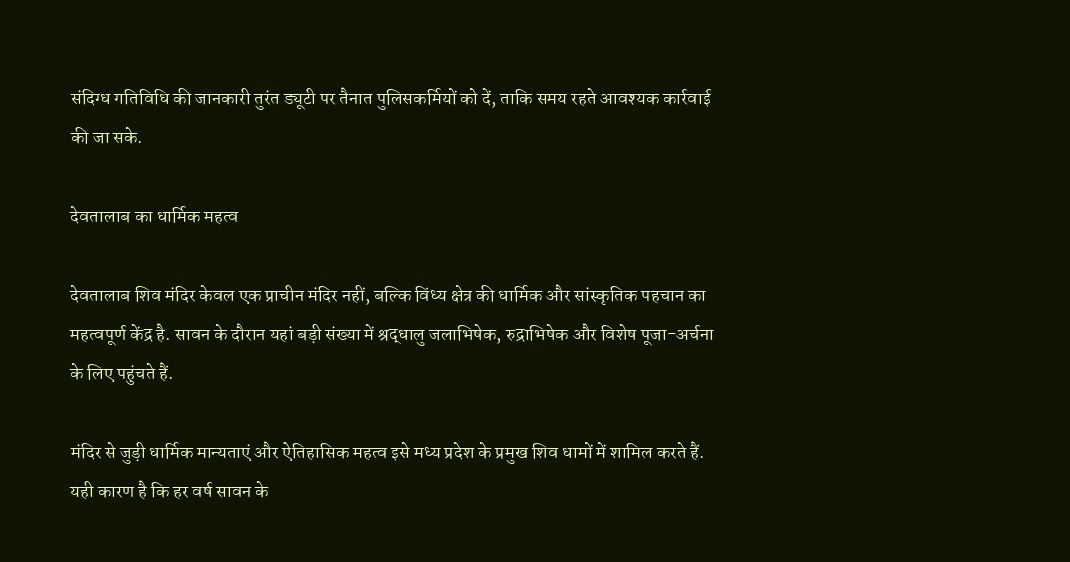संदिग्ध गतिविधि की जानकारी तुरंत ड्यूटी पर तैनात पुलिसकर्मियों को दें, ताकि समय रहते आवश्यक कार्रवाई की जा सके.

देवतालाब का धार्मिक महत्व

देवतालाब शिव मंदिर केवल एक प्राचीन मंदिर नहीं, बल्कि विंध्य क्षेत्र की धार्मिक और सांस्कृतिक पहचान का महत्वपूर्ण केंद्र है. सावन के दौरान यहां बड़ी संख्या में श्रद्धालु जलाभिषेक, रुद्राभिषेक और विशेष पूजा-अर्चना के लिए पहुंचते हैं.

मंदिर से जुड़ी धार्मिक मान्यताएं और ऐतिहासिक महत्व इसे मध्य प्रदेश के प्रमुख शिव धामों में शामिल करते हैं. यही कारण है कि हर वर्ष सावन के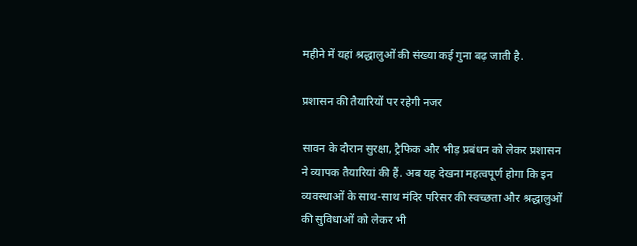महीने में यहां श्रद्धालुओं की संख्या कई गुना बढ़ जाती है.

प्रशासन की तैयारियों पर रहेगी नजर

सावन के दौरान सुरक्षा, ट्रैफिक और भीड़ प्रबंधन को लेकर प्रशासन ने व्यापक तैयारियां की हैं. अब यह देखना महत्वपूर्ण होगा कि इन व्यवस्थाओं के साथ-साथ मंदिर परिसर की स्वच्छता और श्रद्धालुओं की सुविधाओं को लेकर भी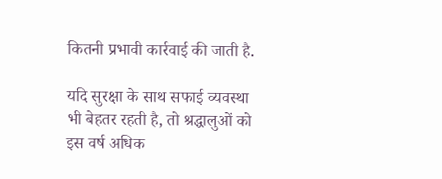कितनी प्रभावी कार्रवाई की जाती है.

यदि सुरक्षा के साथ सफाई व्यवस्था भी बेहतर रहती है, तो श्रद्धालुओं को इस वर्ष अधिक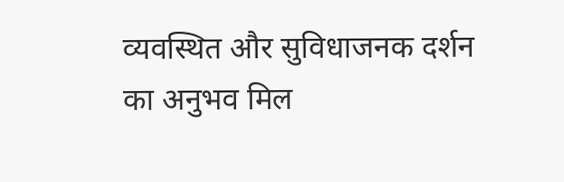व्यवस्थित और सुविधाजनक दर्शन का अनुभव मिल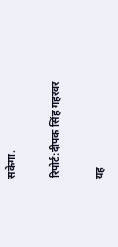सकेगा.

रिपोर्ट:दीपक सिंह गहरवर

यह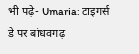भी पढ़े- Umaria: टाइगर्स डे पर बांधवगढ़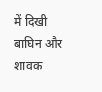में दिखी बाघिन और शावक